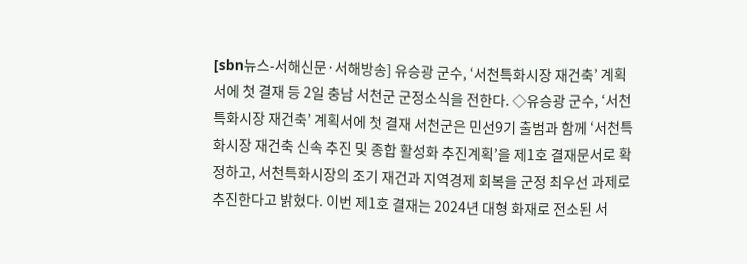[sbn뉴스-서해신문·서해방송] 유승광 군수, ‘서천특화시장 재건축’ 계획서에 첫 결재 등 2일 충남 서천군 군정소식을 전한다. ◇유승광 군수, ‘서천특화시장 재건축’ 계획서에 첫 결재 서천군은 민선9기 출범과 함께 ‘서천특화시장 재건축 신속 추진 및 종합 활성화 추진계획’을 제1호 결재문서로 확정하고, 서천특화시장의 조기 재건과 지역경제 회복을 군정 최우선 과제로 추진한다고 밝혔다. 이번 제1호 결재는 2024년 대형 화재로 전소된 서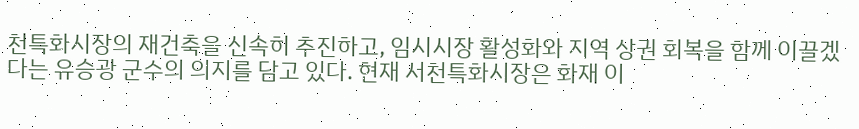천특화시장의 재건축을 신속히 추진하고, 임시시장 활성화와 지역 상권 회복을 함께 이끌겠다는 유승광 군수의 의지를 담고 있다. 현재 서천특화시장은 화재 이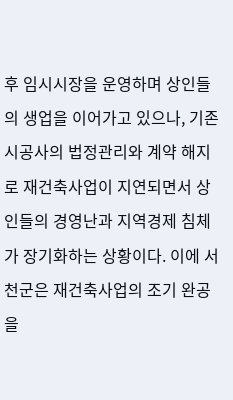후 임시시장을 운영하며 상인들의 생업을 이어가고 있으나, 기존 시공사의 법정관리와 계약 해지로 재건축사업이 지연되면서 상인들의 경영난과 지역경제 침체가 장기화하는 상황이다. 이에 서천군은 재건축사업의 조기 완공을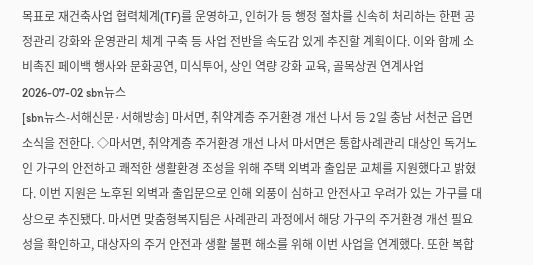목표로 재건축사업 협력체계(TF)를 운영하고, 인허가 등 행정 절차를 신속히 처리하는 한편 공정관리 강화와 운영관리 체계 구축 등 사업 전반을 속도감 있게 추진할 계획이다. 이와 함께 소비촉진 페이백 행사와 문화공연, 미식투어, 상인 역량 강화 교육, 골목상권 연계사업
2026-07-02 sbn뉴스
[sbn뉴스-서해신문·서해방송] 마서면, 취약계층 주거환경 개선 나서 등 2일 충남 서천군 읍면소식을 전한다. ◇마서면, 취약계층 주거환경 개선 나서 마서면은 통합사례관리 대상인 독거노인 가구의 안전하고 쾌적한 생활환경 조성을 위해 주택 외벽과 출입문 교체를 지원했다고 밝혔다. 이번 지원은 노후된 외벽과 출입문으로 인해 외풍이 심하고 안전사고 우려가 있는 가구를 대상으로 추진됐다. 마서면 맞춤형복지팀은 사례관리 과정에서 해당 가구의 주거환경 개선 필요성을 확인하고, 대상자의 주거 안전과 생활 불편 해소를 위해 이번 사업을 연계했다. 또한 복합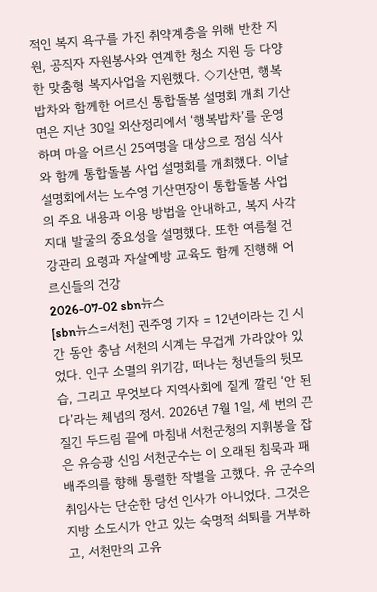적인 복지 욕구를 가진 취약계층을 위해 반찬 지원, 공직자 자원봉사와 연계한 청소 지원 등 다양한 맞춤형 복지사업을 지원했다. ◇기산면, 행복밥차와 함께한 어르신 통합돌봄 설명회 개최 기산면은 지난 30일 외산정리에서 ‘행복밥차’를 운영하며 마을 어르신 25여명을 대상으로 점심 식사와 함께 통합돌봄 사업 설명회를 개최했다. 이날 설명회에서는 노수영 기산면장이 통합돌봄 사업의 주요 내용과 이용 방법을 안내하고, 복지 사각지대 발굴의 중요성을 설명했다. 또한 여름철 건강관리 요령과 자살예방 교육도 함께 진행해 어르신들의 건강
2026-07-02 sbn뉴스
[sbn뉴스=서천] 권주영 기자 = 12년이라는 긴 시간 동안 충남 서천의 시계는 무겁게 가라앉아 있었다. 인구 소멸의 위기감, 떠나는 청년들의 뒷모습, 그리고 무엇보다 지역사회에 짙게 깔린 ‘안 된다’라는 체념의 정서. 2026년 7월 1일, 세 번의 끈질긴 두드림 끝에 마침내 서천군청의 지휘봉을 잡은 유승광 신임 서천군수는 이 오래된 침묵과 패배주의를 향해 통렬한 작별을 고했다. 유 군수의 취임사는 단순한 당선 인사가 아니었다. 그것은 지방 소도시가 안고 있는 숙명적 쇠퇴를 거부하고, 서천만의 고유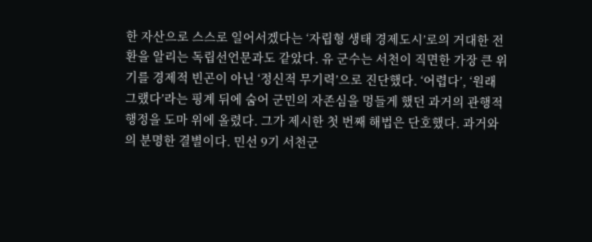한 자산으로 스스로 일어서겠다는 ‘자립형 생태 경제도시’로의 거대한 전환을 알리는 독립선언문과도 같았다. 유 군수는 서천이 직면한 가장 큰 위기를 경제적 빈곤이 아닌 ‘정신적 무기력’으로 진단했다. ‘어렵다’, ‘원래 그랬다’라는 핑계 뒤에 숨어 군민의 자존심을 멍들게 했던 과거의 관행적 행정을 도마 위에 올렸다. 그가 제시한 첫 번째 해법은 단호했다. 과거와의 분명한 결별이다. 민선 9기 서천군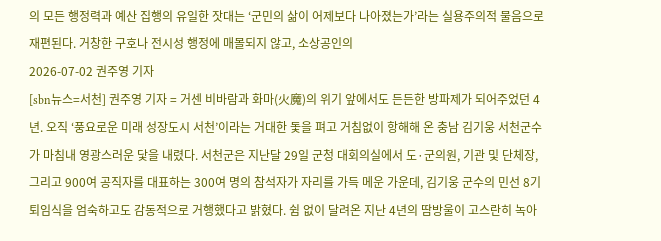의 모든 행정력과 예산 집행의 유일한 잣대는 ‘군민의 삶이 어제보다 나아졌는가’라는 실용주의적 물음으로 재편된다. 거창한 구호나 전시성 행정에 매몰되지 않고, 소상공인의
2026-07-02 권주영 기자
[sbn뉴스=서천] 권주영 기자 = 거센 비바람과 화마(火魔)의 위기 앞에서도 든든한 방파제가 되어주었던 4년. 오직 ‘풍요로운 미래 성장도시 서천’이라는 거대한 돛을 펴고 거침없이 항해해 온 충남 김기웅 서천군수가 마침내 영광스러운 닻을 내렸다. 서천군은 지난달 29일 군청 대회의실에서 도·군의원, 기관 및 단체장, 그리고 900여 공직자를 대표하는 300여 명의 참석자가 자리를 가득 메운 가운데, 김기웅 군수의 민선 8기 퇴임식을 엄숙하고도 감동적으로 거행했다고 밝혔다. 쉼 없이 달려온 지난 4년의 땀방울이 고스란히 녹아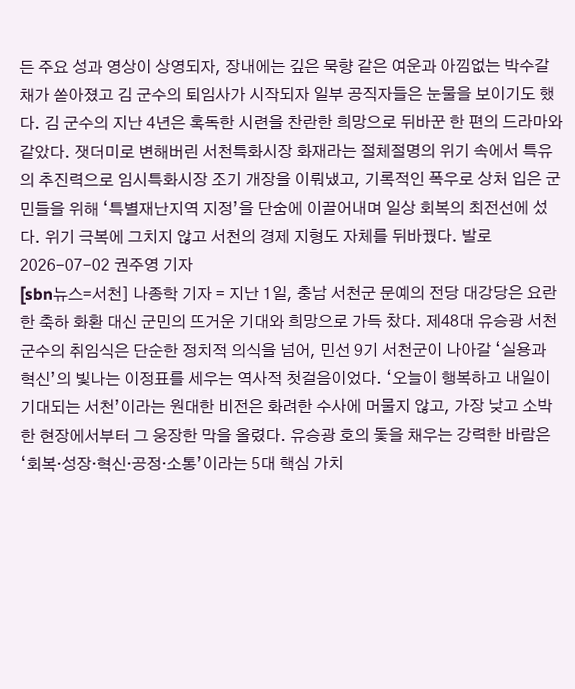든 주요 성과 영상이 상영되자, 장내에는 깊은 묵향 같은 여운과 아낌없는 박수갈채가 쏟아졌고 김 군수의 퇴임사가 시작되자 일부 공직자들은 눈물을 보이기도 했다. 김 군수의 지난 4년은 혹독한 시련을 찬란한 희망으로 뒤바꾼 한 편의 드라마와 같았다. 잿더미로 변해버린 서천특화시장 화재라는 절체절명의 위기 속에서 특유의 추진력으로 임시특화시장 조기 개장을 이뤄냈고, 기록적인 폭우로 상처 입은 군민들을 위해 ‘특별재난지역 지정’을 단숨에 이끌어내며 일상 회복의 최전선에 섰다. 위기 극복에 그치지 않고 서천의 경제 지형도 자체를 뒤바꿨다. 발로
2026-07-02 권주영 기자
[sbn뉴스=서천] 나종학 기자 = 지난 1일, 충남 서천군 문예의 전당 대강당은 요란한 축하 화환 대신 군민의 뜨거운 기대와 희망으로 가득 찼다. 제48대 유승광 서천군수의 취임식은 단순한 정치적 의식을 넘어, 민선 9기 서천군이 나아갈 ‘실용과 혁신’의 빛나는 이정표를 세우는 역사적 첫걸음이었다. ‘오늘이 행복하고 내일이 기대되는 서천’이라는 원대한 비전은 화려한 수사에 머물지 않고, 가장 낮고 소박한 현장에서부터 그 웅장한 막을 올렸다. 유승광 호의 돛을 채우는 강력한 바람은 ‘회복·성장·혁신·공정·소통’이라는 5대 핵심 가치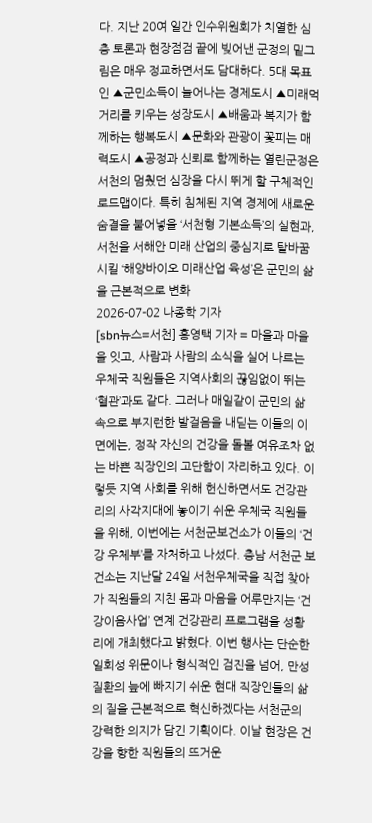다. 지난 20여 일간 인수위원회가 치열한 심층 토론과 현장점검 끝에 빚어낸 군정의 밑그림은 매우 정교하면서도 담대하다. 5대 목표인 ▲군민소득이 늘어나는 경제도시 ▲미래먹거리를 키우는 성장도시 ▲배움과 복지가 함께하는 행복도시 ▲문화와 관광이 꽃피는 매력도시 ▲공정과 신뢰로 함께하는 열린군정은 서천의 멈췄던 심장을 다시 뛰게 할 구체적인 로드맵이다. 특히 침체된 지역 경제에 새로운 숨결을 불어넣을 ‘서천형 기본소득’의 실현과, 서천을 서해안 미래 산업의 중심지로 탈바꿈시킬 ‘해양바이오 미래산업 육성’은 군민의 삶을 근본적으로 변화
2026-07-02 나종학 기자
[sbn뉴스=서천] 홍영택 기자 = 마을과 마을을 잇고, 사람과 사람의 소식을 실어 나르는 우체국 직원들은 지역사회의 끊임없이 뛰는 ‘혈관’과도 같다. 그러나 매일같이 군민의 삶 속으로 부지런한 발걸음을 내딛는 이들의 이면에는, 정작 자신의 건강을 돌볼 여유조차 없는 바쁜 직장인의 고단함이 자리하고 있다. 이렇듯 지역 사회를 위해 헌신하면서도 건강관리의 사각지대에 놓이기 쉬운 우체국 직원들을 위해, 이번에는 서천군보건소가 이들의 ‘건강 우체부’를 자처하고 나섰다. 충남 서천군 보건소는 지난달 24일 서천우체국을 직접 찾아가 직원들의 지친 몸과 마음을 어루만지는 ‘건강이음사업’ 연계 건강관리 프로그램을 성황리에 개최했다고 밝혔다. 이번 행사는 단순한 일회성 위문이나 형식적인 검진을 넘어, 만성질환의 늪에 빠지기 쉬운 현대 직장인들의 삶의 질을 근본적으로 혁신하겠다는 서천군의 강력한 의지가 담긴 기획이다. 이날 현장은 건강을 향한 직원들의 뜨거운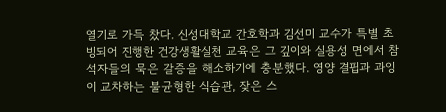열기로 가득 찼다. 신성대학교 간호학과 김선미 교수가 특별 초빙되어 진행한 건강생활실천 교육은 그 깊이와 실용성 면에서 참석자들의 묵은 갈증을 해소하기에 충분했다. 영양 결핍과 과잉이 교차하는 불균형한 식습관, 잦은 스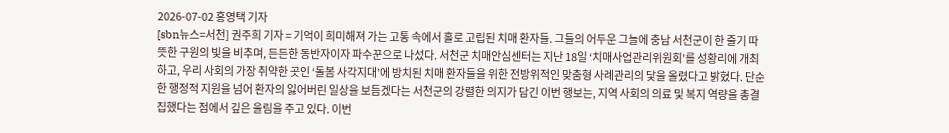2026-07-02 홍영택 기자
[sbn뉴스=서천] 권주희 기자 = 기억이 희미해져 가는 고통 속에서 홀로 고립된 치매 환자들. 그들의 어두운 그늘에 충남 서천군이 한 줄기 따뜻한 구원의 빛을 비추며, 든든한 동반자이자 파수꾼으로 나섰다. 서천군 치매안심센터는 지난 18일 ‘치매사업관리위원회’를 성황리에 개최하고, 우리 사회의 가장 취약한 곳인 ‘돌봄 사각지대’에 방치된 치매 환자들을 위한 전방위적인 맞춤형 사례관리의 닻을 올렸다고 밝혔다. 단순한 행정적 지원을 넘어 환자의 잃어버린 일상을 보듬겠다는 서천군의 강렬한 의지가 담긴 이번 행보는, 지역 사회의 의료 및 복지 역량을 총결집했다는 점에서 깊은 울림을 주고 있다. 이번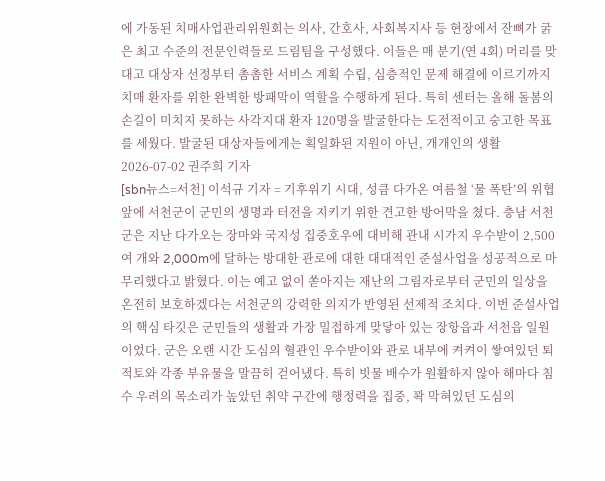에 가동된 치매사업관리위원회는 의사, 간호사, 사회복지사 등 현장에서 잔뼈가 굵은 최고 수준의 전문인력들로 드림팀을 구성했다. 이들은 매 분기(연 4회) 머리를 맞대고 대상자 선정부터 촘촘한 서비스 계획 수립, 심층적인 문제 해결에 이르기까지 치매 환자를 위한 완벽한 방패막이 역할을 수행하게 된다. 특히 센터는 올해 돌봄의 손길이 미치지 못하는 사각지대 환자 120명을 발굴한다는 도전적이고 숭고한 목표를 세웠다. 발굴된 대상자들에게는 획일화된 지원이 아닌, 개개인의 생활
2026-07-02 권주희 기자
[sbn뉴스=서천] 이석규 기자 = 기후위기 시대, 성큼 다가온 여름철 ‘물 폭탄’의 위협 앞에 서천군이 군민의 생명과 터전을 지키기 위한 견고한 방어막을 쳤다. 충남 서천군은 지난 다가오는 장마와 국지성 집중호우에 대비해 관내 시가지 우수받이 2,500여 개와 2,000m에 달하는 방대한 관로에 대한 대대적인 준설사업을 성공적으로 마무리했다고 밝혔다. 이는 예고 없이 쏟아지는 재난의 그림자로부터 군민의 일상을 온전히 보호하겠다는 서천군의 강력한 의지가 반영된 선제적 조치다. 이번 준설사업의 핵심 타깃은 군민들의 생활과 가장 밀접하게 맞닿아 있는 장항읍과 서천읍 일원이었다. 군은 오랜 시간 도심의 혈관인 우수받이와 관로 내부에 켜켜이 쌓여있던 퇴적토와 각종 부유물을 말끔히 걷어냈다. 특히 빗물 배수가 원활하지 않아 해마다 침수 우려의 목소리가 높았던 취약 구간에 행정력을 집중, 꽉 막혀있던 도심의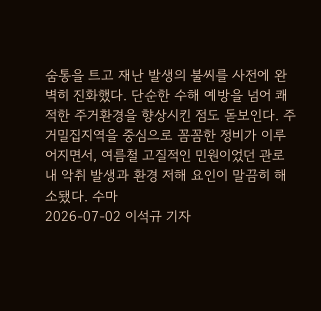숨통을 트고 재난 발생의 불씨를 사전에 완벽히 진화했다. 단순한 수해 예방을 넘어 쾌적한 주거환경을 향상시킨 점도 돋보인다. 주거밀집지역을 중심으로 꼼꼼한 정비가 이루어지면서, 여름철 고질적인 민원이었던 관로 내 악취 발생과 환경 저해 요인이 말끔히 해소됐다. 수마
2026-07-02 이석규 기자